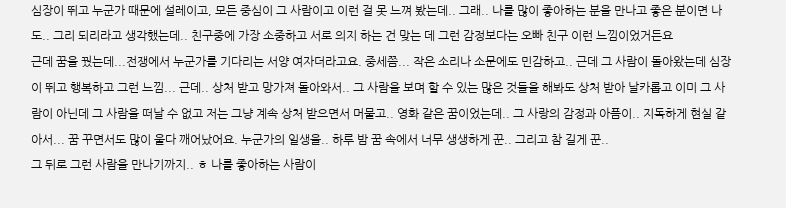심장이 뛰고 누군가 때문에 설레이고, 모든 중심이 그 사람이고 이런 걸 못 느껴 봤는데.. 그래.. 나를 많이 좋아하는 분을 만나고 좋은 분이면 나도.. 그리 되리라고 생각했는데.. 친구중에 가장 소중하고 서로 의지 하는 건 맞는 데 그런 감정보다는 오빠 친구 이런 느낌이었거든요
근데 꿈을 꿨는데...전쟁에서 누군가를 기다리는 서양 여자더라고요. 중세쯤... 작은 소리나 소문에도 민감하고.. 근데 그 사람이 돌아왔는데 심장이 뛰고 행복하고 그런 느낌... 근데.. 상처 받고 망가져 돌아와서.. 그 사람을 보며 할 수 있는 많은 것들을 해봐도 상처 받아 날카롭고 이미 그 사람이 아닌데 그 사람을 떠날 수 없고 저는 그냥 계속 상처 받으면서 머물고.. 영화 같은 꿈이었는데.. 그 사랑의 감정과 아픔이.. 지독하게 현실 같아서... 꿈 꾸면서도 많이 울다 깨어났어요. 누군가의 일생을.. 하루 밤 꿈 속에서 너무 생생하게 꾼.. 그리고 참 길게 꾼..
그 뒤로 그런 사람을 만나기까지.. ㅎ 나를 좋아하는 사람이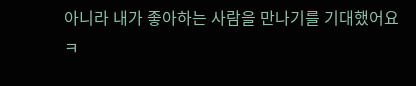아니라 내가 좋아하는 사람을 만나기를 기대했어요 ㅋ